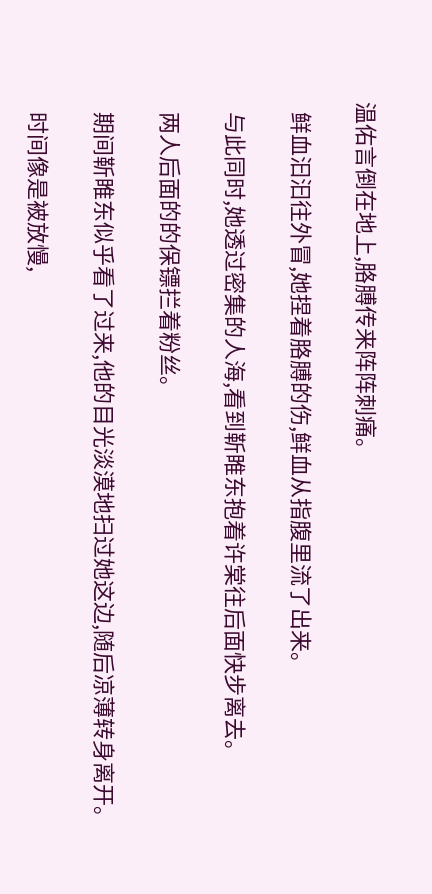温佑言倒在地上,胳膊传来阵阵刺痛。

  鲜血汩汩往外冒,她捏着胳膊的伤,鲜血从指腹里流了出来。

  与此同时,她透过密集的人海,看到靳睢东抱着许棠往后面快步离去。

  两人后面的的保镖拦着粉丝。

  期间靳睢东似乎看了过来,他的目光淡漠地扫过她这边,随后凉薄转身离开。

  时间像是被放慢,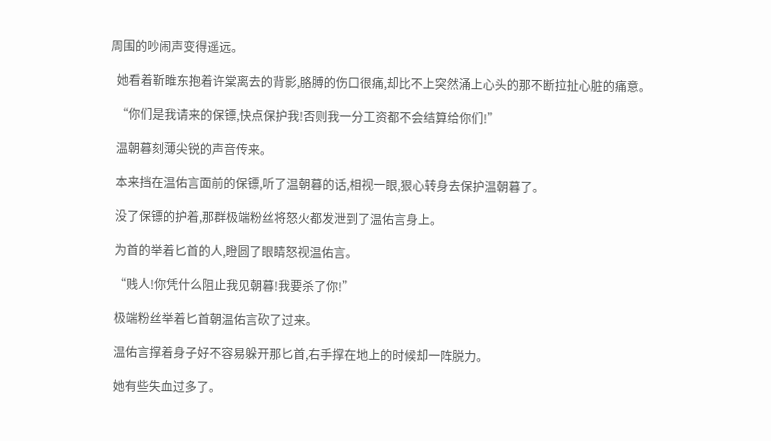周围的吵闹声变得遥远。

  她看着靳睢东抱着许棠离去的背影,胳膊的伤口很痛,却比不上突然涌上心头的那不断拉扯心脏的痛意。

  “你们是我请来的保镖,快点保护我!否则我一分工资都不会结算给你们!”

  温朝暮刻薄尖锐的声音传来。

  本来挡在温佑言面前的保镖,听了温朝暮的话,相视一眼,狠心转身去保护温朝暮了。

  没了保镖的护着,那群极端粉丝将怒火都发泄到了温佑言身上。

  为首的举着匕首的人,瞪圆了眼睛怒视温佑言。

  “贱人!你凭什么阻止我见朝暮!我要杀了你!”

  极端粉丝举着匕首朝温佑言砍了过来。

  温佑言撑着身子好不容易躲开那匕首,右手撑在地上的时候却一阵脱力。

  她有些失血过多了。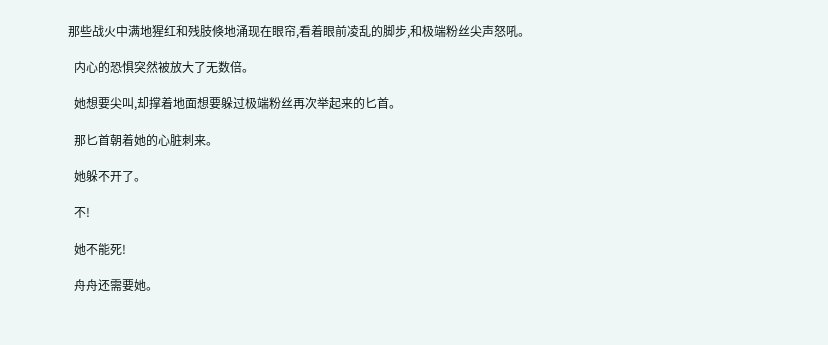那些战火中满地猩红和残肢倏地涌现在眼帘,看着眼前凌乱的脚步,和极端粉丝尖声怒吼。

  内心的恐惧突然被放大了无数倍。

  她想要尖叫,却撑着地面想要躲过极端粉丝再次举起来的匕首。

  那匕首朝着她的心脏刺来。

  她躲不开了。

  不!

  她不能死!

  舟舟还需要她。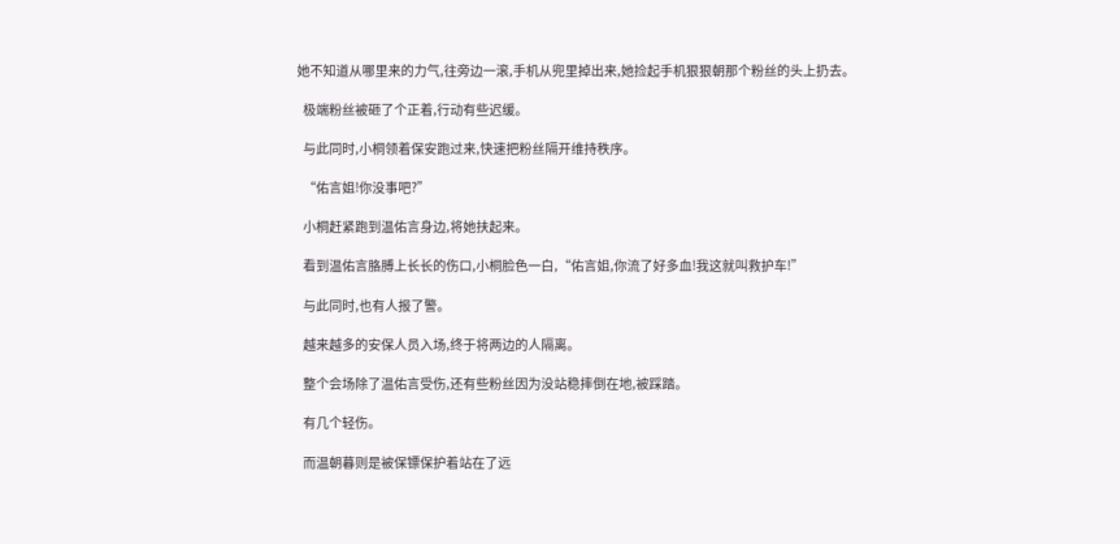她不知道从哪里来的力气,往旁边一滚,手机从兜里掉出来,她捡起手机狠狠朝那个粉丝的头上扔去。

  极端粉丝被砸了个正着,行动有些迟缓。

  与此同时,小桐领着保安跑过来,快速把粉丝隔开维持秩序。

  “佑言姐!你没事吧?”

  小桐赶紧跑到温佑言身边,将她扶起来。

  看到温佑言胳膊上长长的伤口,小桐脸色一白,“佑言姐,你流了好多血!我这就叫救护车!”

  与此同时,也有人报了警。

  越来越多的安保人员入场,终于将两边的人隔离。

  整个会场除了温佑言受伤,还有些粉丝因为没站稳摔倒在地,被踩踏。

  有几个轻伤。

  而温朝暮则是被保镖保护着站在了远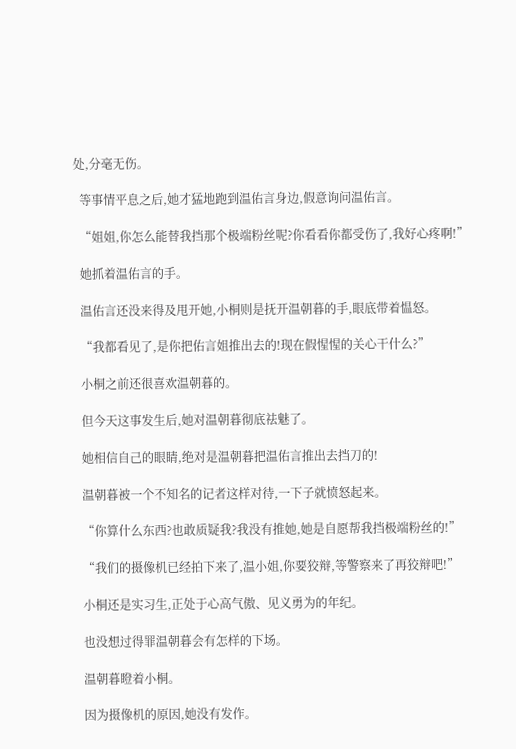处,分毫无伤。

  等事情平息之后,她才猛地跑到温佑言身边,假意询问温佑言。

  “姐姐,你怎么能替我挡那个极端粉丝呢?你看看你都受伤了,我好心疼啊!”

  她抓着温佑言的手。

  温佑言还没来得及甩开她,小桐则是抚开温朝暮的手,眼底带着愠怒。

  “我都看见了,是你把佑言姐推出去的!现在假惺惺的关心干什么?”

  小桐之前还很喜欢温朝暮的。

  但今天这事发生后,她对温朝暮彻底祛魅了。

  她相信自己的眼睛,绝对是温朝暮把温佑言推出去挡刀的!

  温朝暮被一个不知名的记者这样对待,一下子就愤怒起来。

  “你算什么东西?也敢质疑我?我没有推她,她是自愿帮我挡极端粉丝的!”

  “我们的摄像机已经拍下来了,温小姐,你要狡辩,等警察来了再狡辩吧!”

  小桐还是实习生,正处于心高气傲、见义勇为的年纪。

  也没想过得罪温朝暮会有怎样的下场。

  温朝暮瞪着小桐。

  因为摄像机的原因,她没有发作。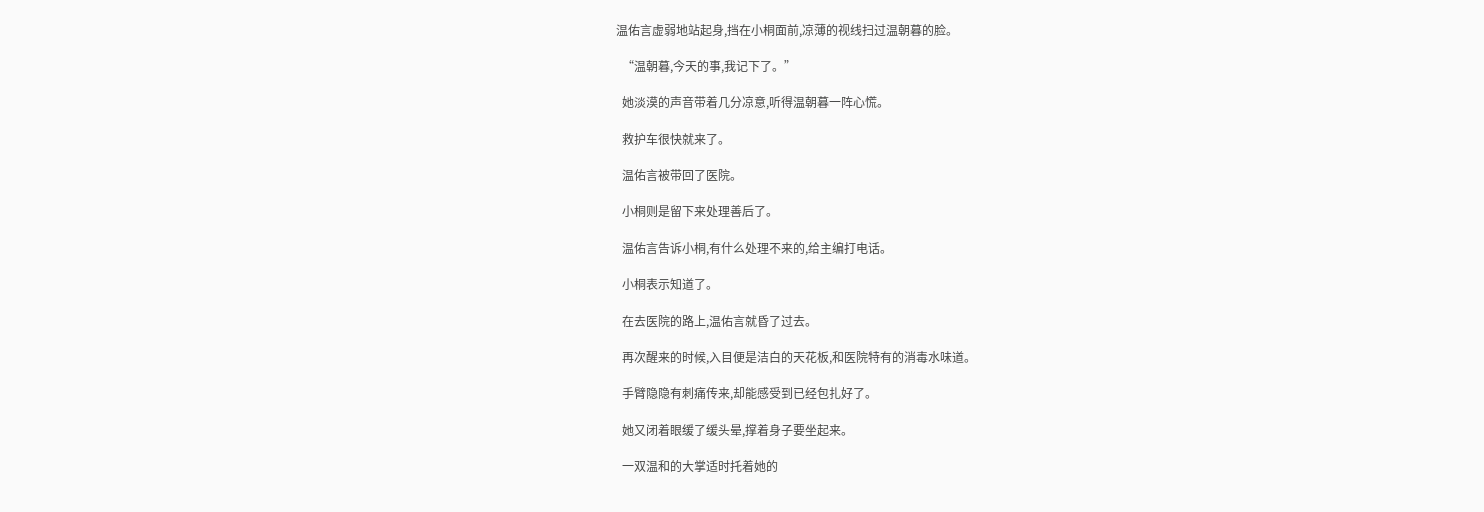温佑言虚弱地站起身,挡在小桐面前,凉薄的视线扫过温朝暮的脸。

  “温朝暮,今天的事,我记下了。”

  她淡漠的声音带着几分凉意,听得温朝暮一阵心慌。

  救护车很快就来了。

  温佑言被带回了医院。

  小桐则是留下来处理善后了。

  温佑言告诉小桐,有什么处理不来的,给主编打电话。

  小桐表示知道了。

  在去医院的路上,温佑言就昏了过去。

  再次醒来的时候,入目便是洁白的天花板,和医院特有的消毒水味道。

  手臂隐隐有刺痛传来,却能感受到已经包扎好了。

  她又闭着眼缓了缓头晕,撑着身子要坐起来。

  一双温和的大掌适时托着她的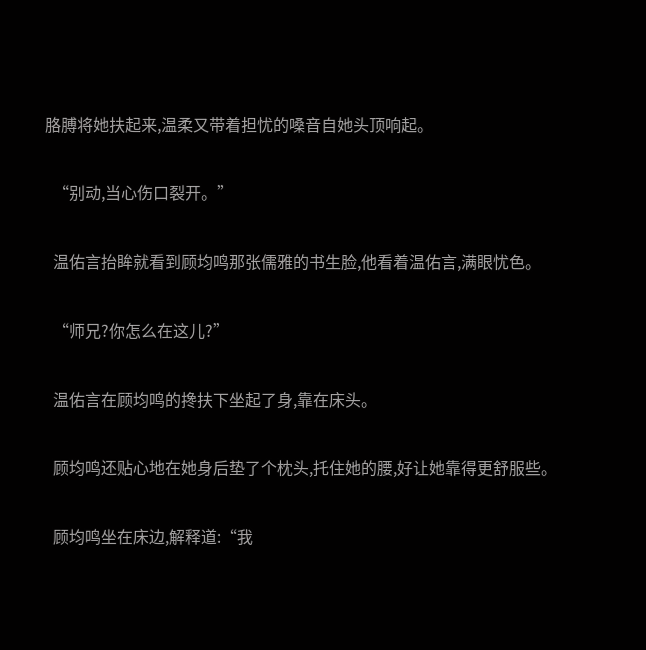胳膊将她扶起来,温柔又带着担忧的嗓音自她头顶响起。

  “别动,当心伤口裂开。”

  温佑言抬眸就看到顾均鸣那张儒雅的书生脸,他看着温佑言,满眼忧色。

  “师兄?你怎么在这儿?”

  温佑言在顾均鸣的搀扶下坐起了身,靠在床头。

  顾均鸣还贴心地在她身后垫了个枕头,托住她的腰,好让她靠得更舒服些。

  顾均鸣坐在床边,解释道:“我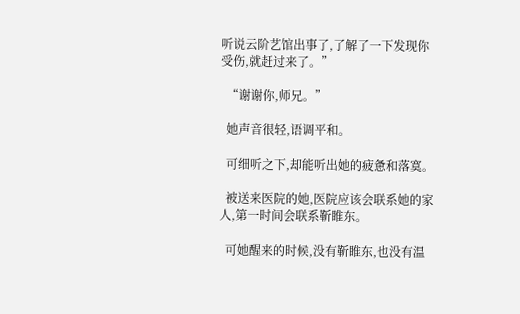听说云阶艺馆出事了,了解了一下发现你受伤,就赶过来了。”

  “谢谢你,师兄。”

  她声音很轻,语调平和。

  可细听之下,却能听出她的疲惫和落寞。

  被送来医院的她,医院应该会联系她的家人,第一时间会联系靳睢东。

  可她醒来的时候,没有靳睢东,也没有温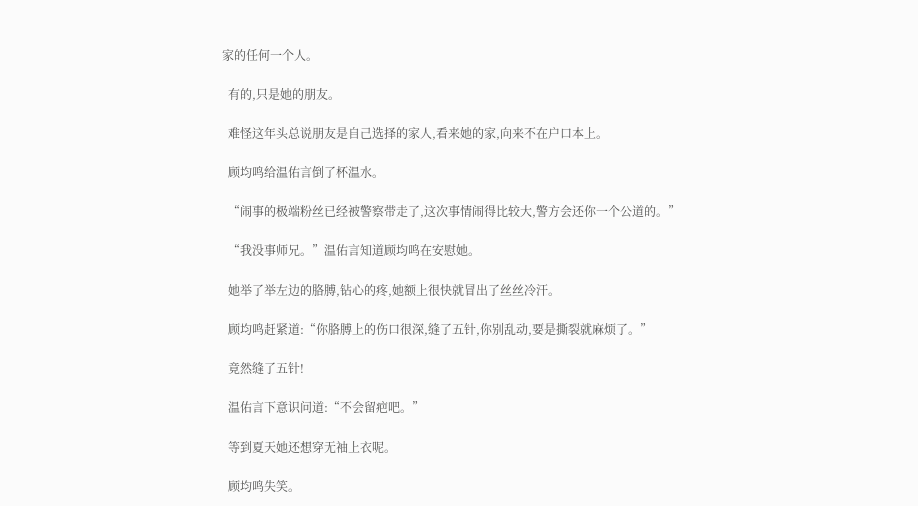家的任何一个人。

  有的,只是她的朋友。

  难怪这年头总说朋友是自己选择的家人,看来她的家,向来不在户口本上。

  顾均鸣给温佑言倒了杯温水。

  “闹事的极端粉丝已经被警察带走了,这次事情闹得比较大,警方会还你一个公道的。”

  “我没事师兄。”温佑言知道顾均鸣在安慰她。

  她举了举左边的胳膊,钻心的疼,她额上很快就冒出了丝丝冷汗。

  顾均鸣赶紧道:“你胳膊上的伤口很深,缝了五针,你别乱动,要是撕裂就麻烦了。”

  竟然缝了五针!

  温佑言下意识问道:“不会留疤吧。”

  等到夏天她还想穿无袖上衣呢。

  顾均鸣失笑。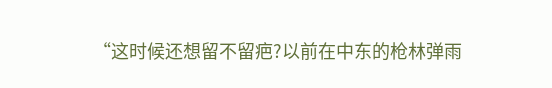“这时候还想留不留疤?以前在中东的枪林弹雨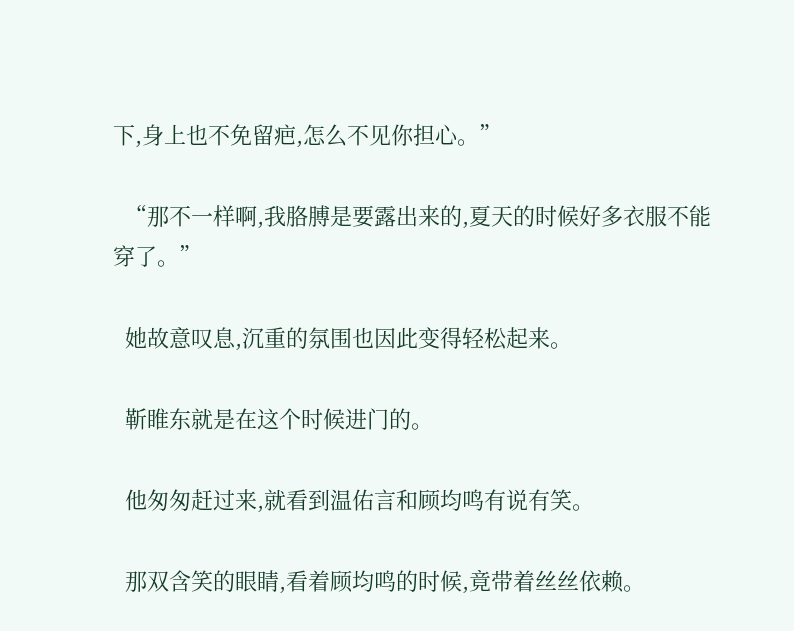下,身上也不免留疤,怎么不见你担心。”

  “那不一样啊,我胳膊是要露出来的,夏天的时候好多衣服不能穿了。”

  她故意叹息,沉重的氛围也因此变得轻松起来。

  靳睢东就是在这个时候进门的。

  他匆匆赶过来,就看到温佑言和顾均鸣有说有笑。

  那双含笑的眼睛,看着顾均鸣的时候,竟带着丝丝依赖。